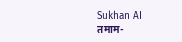Sukhan AI
तमाम-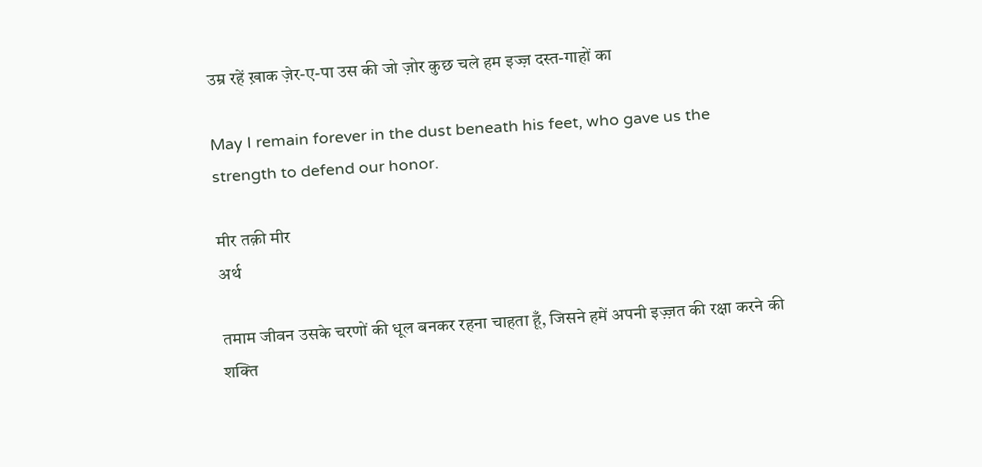उम्र रहें ख़ाक ज़ेर-ए-पा उस की जो ज़ोर कुछ चले हम इज्ज़ दस्त-गाहों का

May I remain forever in the dust beneath his feet, who gave us the strength to defend our honor.

मीर तक़ी मीर
अर्थ

तमाम जीवन उसके चरणों की धूल बनकर रहना चाहता हूँ, जिसने हमें अपनी इज़्ज़त की रक्षा करने की शक्ति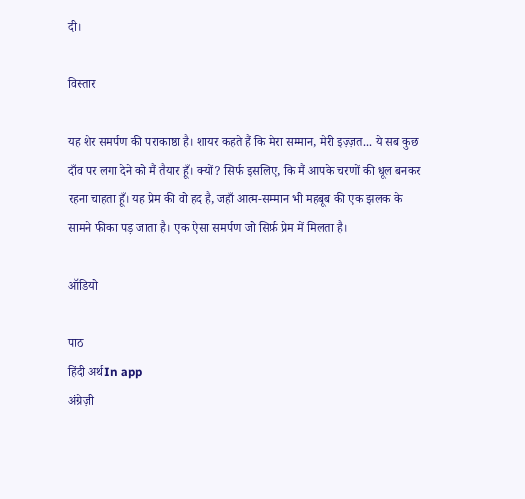दी।

विस्तार

यह शेर समर्पण की पराकाष्ठा है। शायर कहते हैं कि मेरा सम्मान, मेरी इज़्ज़त... ये सब कुछ दाँव पर लगा देने को मैं तैयार हूँ। क्यों? सिर्फ इसलिए, कि मैं आपके चरणों की धूल बनकर रहना चाहता हूँ। यह प्रेम की वो हद है, जहाँ आत्म-सम्मान भी महबूब की एक झलक के सामने फीका पड़ जाता है। एक ऐसा समर्पण जो सिर्फ़ प्रेम में मिलता है।

ऑडियो

पाठ
हिंदी अर्थIn app
अंग्रेज़ी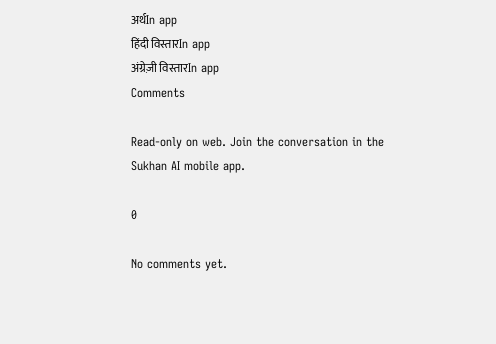अर्थIn app
हिंदी विस्तारIn app
अंग्रेज़ी विस्तारIn app
Comments

Read-only on web. Join the conversation in the Sukhan AI mobile app.

0

No comments yet.